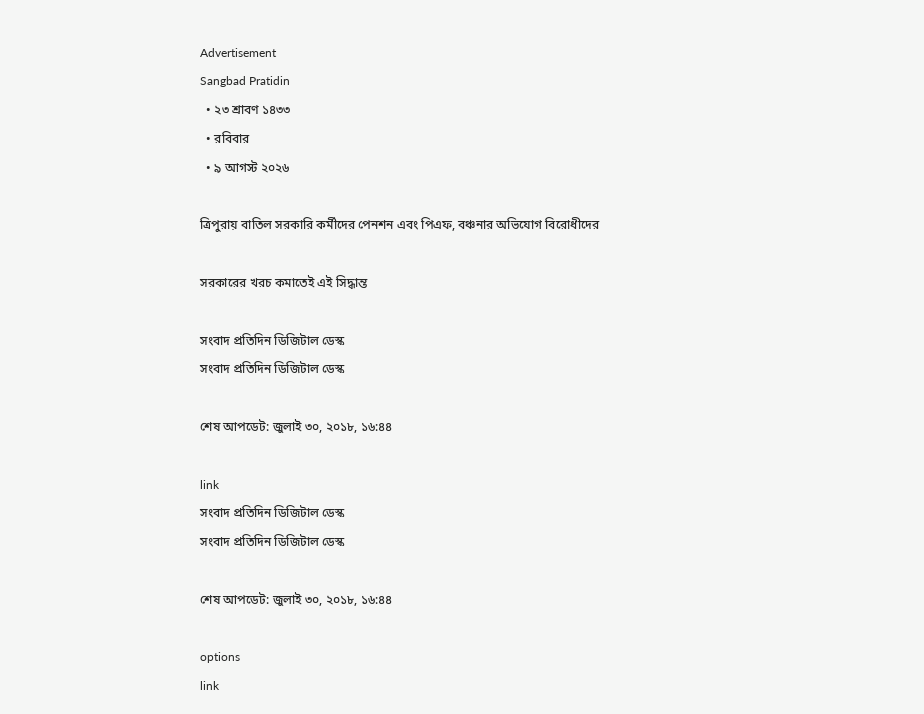Advertisement
Sangbad Pratidin
  • ২৩ শ্রাবণ ১৪৩৩
  • রবিবার
  • ৯ আগস্ট ২০২৬

ত্রিপুরায় বাতিল সরকারি কর্মীদের পেনশন এবং পিএফ, বঞ্চনার অভিযোগ বিরোধীদের

সরকারের খরচ কমাতেই এই সিদ্ধান্ত

সংবাদ প্রতিদিন ডিজিটাল ডেস্ক
সংবাদ প্রতিদিন ডিজিটাল ডেস্ক

শেষ আপডেট: জুলাই ৩০, ২০১৮, ১৬:৪৪

link
সংবাদ প্রতিদিন ডিজিটাল ডেস্ক
সংবাদ প্রতিদিন ডিজিটাল ডেস্ক

শেষ আপডেট: জুলাই ৩০, ২০১৮, ১৬:৪৪

options
link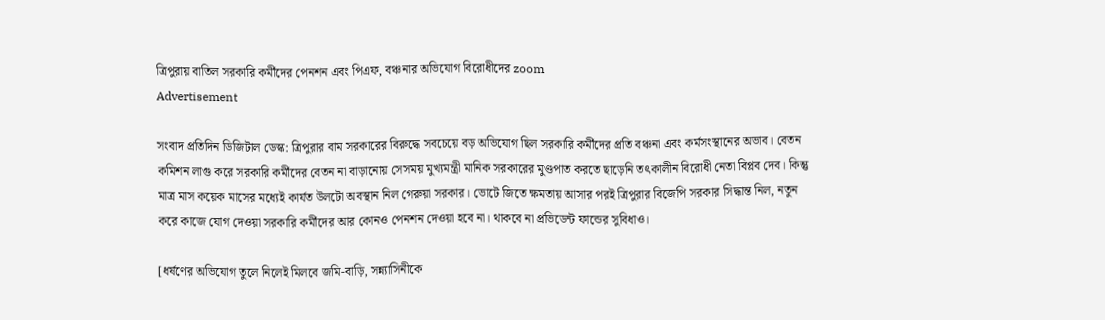ত্রিপুরায় বাতিল সরকারি কর্মীদের পেনশন এবং পিএফ, বঞ্চনার অভিযোগ বিরোধীদের zoom
Advertisement

সংবাদ প্রতিদিন ডিজিটাল ডেস্ক: ত্রিপুরার বাম সরকারের বিরুদ্ধে সবচেয়ে বড় অভিযোগ ছিল সরকারি কর্মীদের প্রতি বঞ্চনা এবং কর্মসংস্থানের অভাব। বেতন কমিশন লাগু করে সরকারি কর্মীদের বেতন না বাড়ানোয় সেসময় মুখ্যমন্ত্রী মানিক সরকারের মুণ্ডপাত করতে ছাড়েনি তৎকালীন বিরোধী নেতা বিপ্লব দেব। কিন্তু মাত্র মাস কয়েক মাসের মধ্যেই কার্যত উলটো অবস্থান নিল গেরুয়া সরকার। ভোটে জিতে ক্ষমতায় আসার পরই ত্রিপুরার বিজেপি সরকার সিদ্ধান্ত নিল, নতুন করে কাজে যোগ দেওয়া সরকারি কর্মীদের আর কোনও পেনশন দেওয়া হবে না। থাকবে না প্রভিডেন্ট ফান্ডের সুবিধাও।

[ধর্ষণের অভিযোগ তুলে নিলেই মিলবে জমি-বাড়ি, সন্ন্যাসিনীকে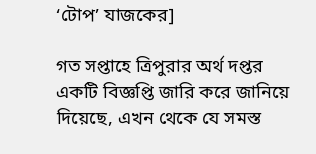‘টোপ’ যাজকের]

গত সপ্তাহে ত্রিপুরার অর্থ দপ্তর একটি বিজ্ঞপ্তি জারি করে জানিয়ে দিয়েছে, এখন থেকে যে সমস্ত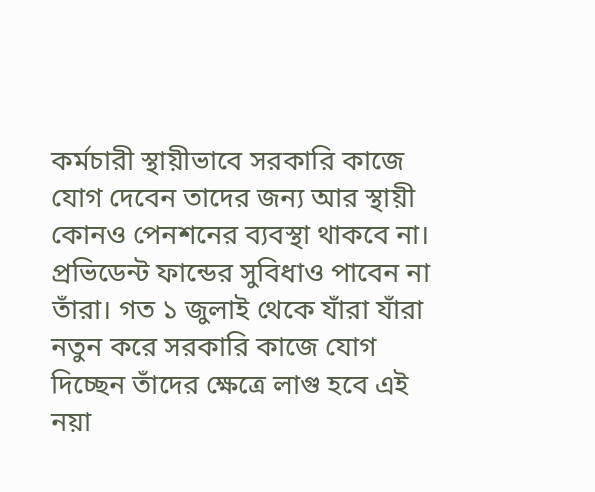কর্মচারী স্থায়ীভাবে সরকারি কাজে যোগ দেবেন তাদের জন্য আর স্থায়ী কোনও পেনশনের ব্যবস্থা থাকবে না। প্রভিডেন্ট ফান্ডের সুবিধাও পাবেন না তাঁরা। গত ১ জুলাই থেকে যাঁরা যাঁরা নতুন করে সরকারি কাজে যোগ দিচ্ছেন তাঁদের ক্ষেত্রে লাগু হবে এই নয়া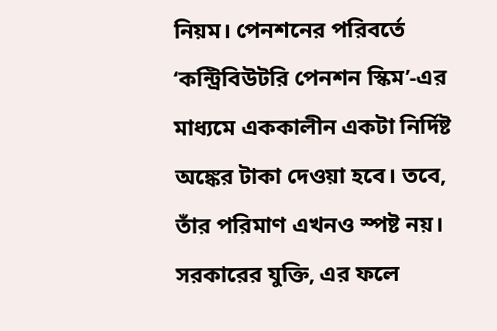নিয়ম। পেনশনের পরিবর্তে ‘কন্ট্রিবিউটরি পেনশন স্কিম’-এর মাধ্যমে এককালীন একটা নির্দিষ্ট অঙ্কের টাকা দেওয়া হবে। তবে, তাঁর পরিমাণ এখনও স্পষ্ট নয়। সরকারের যুক্তি, এর ফলে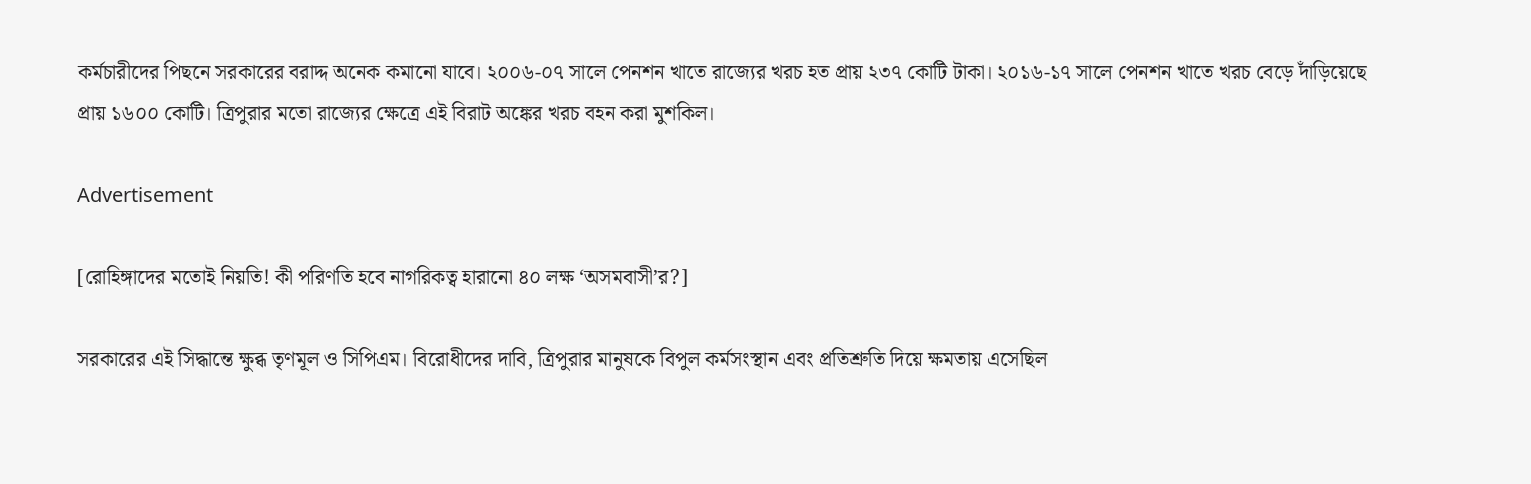কর্মচারীদের পিছনে সরকারের বরাদ্দ অনেক কমানো যাবে। ২০০৬-০৭ সালে পেনশন খাতে রাজ্যের খরচ হত প্রায় ২৩৭ কোটি টাকা। ২০১৬-১৭ সালে পেনশন খাতে খরচ বেড়ে দাঁড়িয়েছে প্রায় ১৬০০ কোটি। ত্রিপুরার মতো রাজ্যের ক্ষেত্রে এই বিরাট অঙ্কের খরচ বহন করা মুশকিল।

Advertisement

[রোহিঙ্গাদের মতোই নিয়তি! কী পরিণতি হবে নাগরিকত্ব হারানো ৪০ লক্ষ ‘অসমবাসী’র?]

সরকারের এই সিদ্ধান্তে ক্ষুব্ধ তৃণমূল ও সিপিএম। বিরোধীদের দাবি, ত্রিপুরার মানুষকে বিপুল কর্মসংস্থান এবং প্রতিশ্রুতি দিয়ে ক্ষমতায় এসেছিল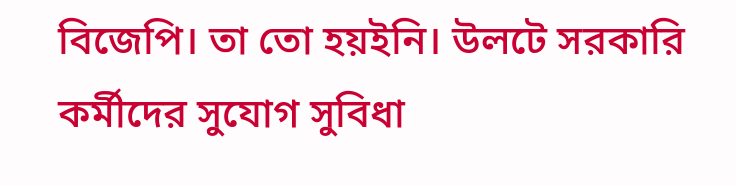বিজেপি। তা তো হয়ইনি। উলটে সরকারি কর্মীদের সুযোগ সুবিধা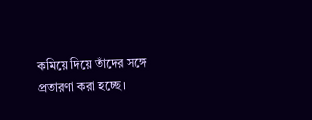কমিয়ে দিয়ে তাঁদের সঙ্গে প্রতারণা করা হচ্ছে।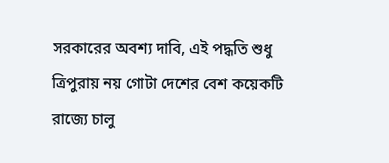সরকারের অবশ্য দাবি, এই পদ্ধতি শুধু ত্রিপুরায় নয় গোটা দেশের বেশ কয়েকটি রাজ্যে চালু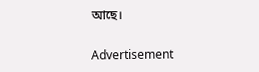আছে।

Advertisement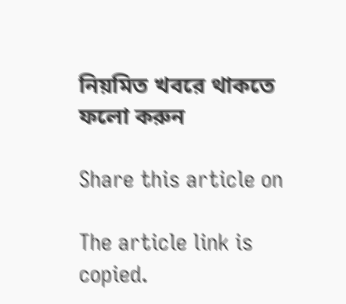নিয়মিত খবরে থাকতে ফলো করুন

Share this article on

The article link is copied.